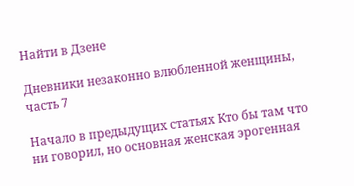Найти в Дзене

Дневники незаконно влюбленной женщины, часть 7

Начало в предыдущих статьях Кто бы там что ни говорил, но основная женская эрогенная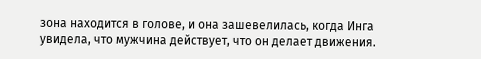зона находится в голове, и она зашевелилась, когда Инга увидела, что мужчина действует, что он делает движения.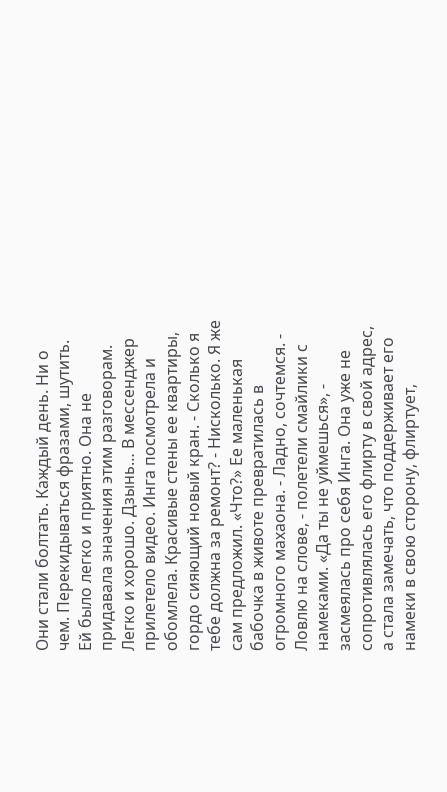Они стали болтать. Каждый день. Ни о чем. Перекидываться фразами, шутить. Ей было легко и приятно. Она не придавала значения этим разговорам. Легко и хорошо. Дзынь… В мессенджер прилетело видео. Инга посмотрела и обомлела. Красивые стены ее квартиры, гордо сияющий новый кран. - Сколько я тебе должна за ремонт? - Нисколько. Я же сам предложил. «Что?» Ее маленькая бабочка в животе превратилась в огромного махаона. - Ладно, сочтемся. - Ловлю на слове, - полетели смайлики с намеками. «Да ты не уймешься», - засмеялась про себя Инга. Она уже не сопротивлялась его флирту в свой адрес, а стала замечать, что поддерживает его намеки в свою сторону, флиртует,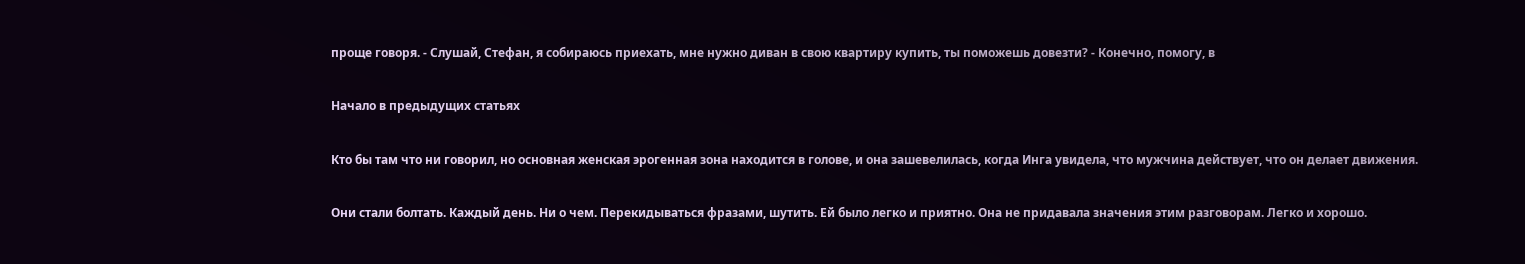проще говоря. - Слушай, Стефан, я собираюсь приехать, мне нужно диван в свою квартиру купить, ты поможешь довезти? - Конечно, помогу, в

Начало в предыдущих статьях

Кто бы там что ни говорил, но основная женская эрогенная зона находится в голове, и она зашевелилась, когда Инга увидела, что мужчина действует, что он делает движения.

Они стали болтать. Каждый день. Ни о чем. Перекидываться фразами, шутить. Ей было легко и приятно. Она не придавала значения этим разговорам. Легко и хорошо.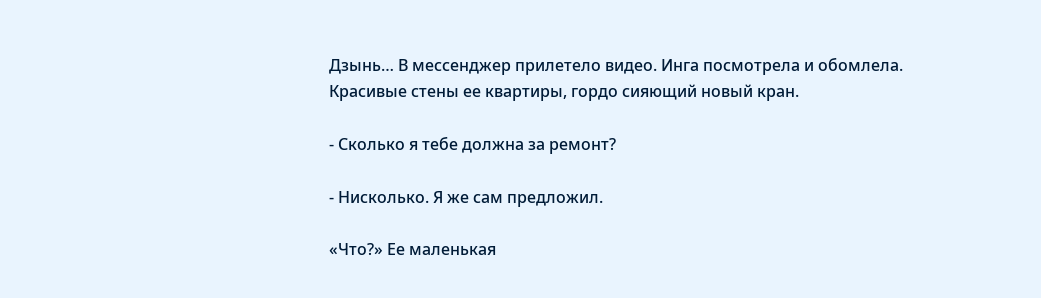Дзынь… В мессенджер прилетело видео. Инга посмотрела и обомлела. Красивые стены ее квартиры, гордо сияющий новый кран.

- Сколько я тебе должна за ремонт?

- Нисколько. Я же сам предложил.

«Что?» Ее маленькая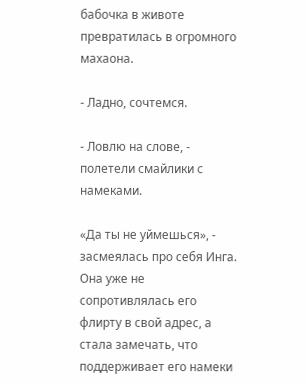бабочка в животе превратилась в огромного махаона.

- Ладно, сочтемся.

- Ловлю на слове, - полетели смайлики с намеками.

«Да ты не уймешься», - засмеялась про себя Инга. Она уже не сопротивлялась его флирту в свой адрес, а стала замечать, что поддерживает его намеки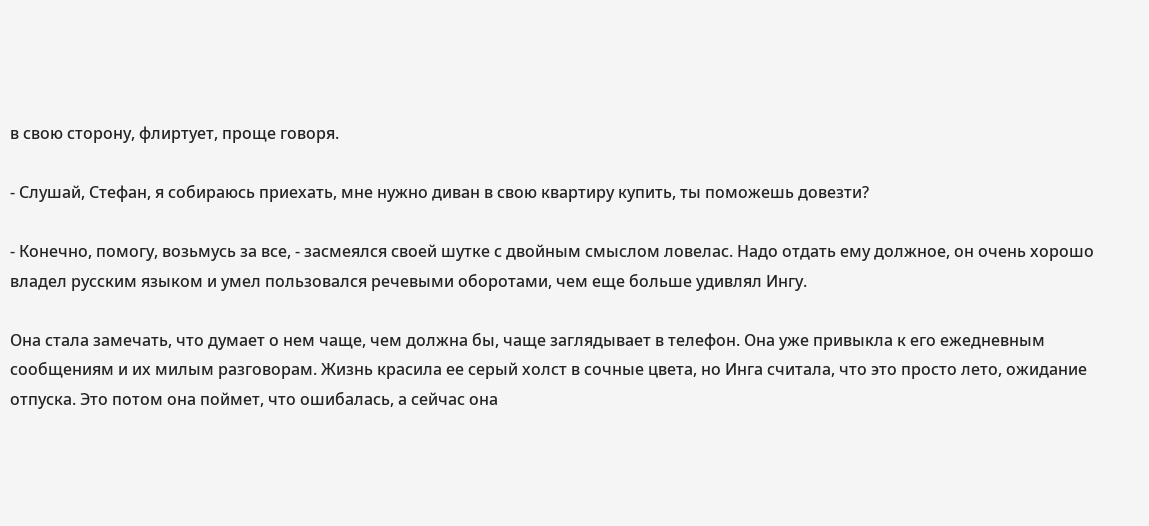в свою сторону, флиртует, проще говоря.

- Слушай, Стефан, я собираюсь приехать, мне нужно диван в свою квартиру купить, ты поможешь довезти?

- Конечно, помогу, возьмусь за все, - засмеялся своей шутке с двойным смыслом ловелас. Надо отдать ему должное, он очень хорошо владел русским языком и умел пользовался речевыми оборотами, чем еще больше удивлял Ингу.

Она стала замечать, что думает о нем чаще, чем должна бы, чаще заглядывает в телефон. Она уже привыкла к его ежедневным сообщениям и их милым разговорам. Жизнь красила ее серый холст в сочные цвета, но Инга считала, что это просто лето, ожидание отпуска. Это потом она поймет, что ошибалась, а сейчас она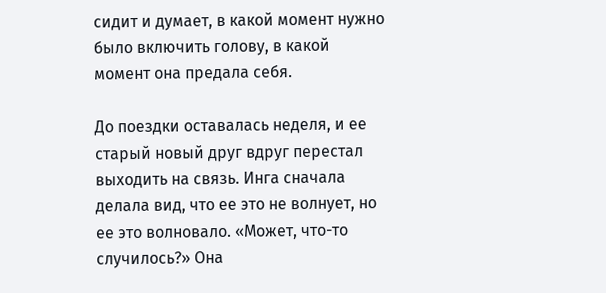сидит и думает, в какой момент нужно было включить голову, в какой момент она предала себя.

До поездки оставалась неделя, и ее старый новый друг вдруг перестал выходить на связь. Инга сначала делала вид, что ее это не волнует, но ее это волновало. «Может, что-то случилось?» Она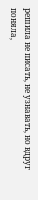решила не писать, не узнавать, но вдруг поняла,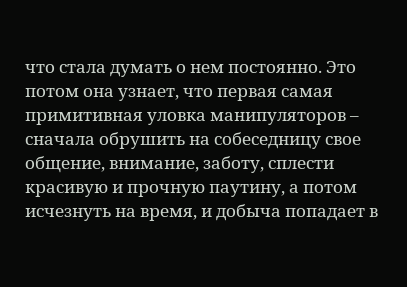что стала думать о нем постоянно. Это потом она узнает, что первая самая примитивная уловка манипуляторов – сначала обрушить на собеседницу свое общение, внимание, заботу, сплести красивую и прочную паутину, а потом исчезнуть на время, и добыча попадает в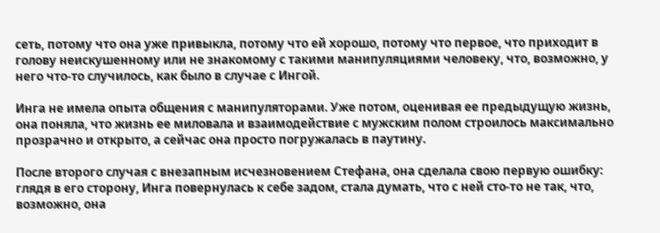сеть, потому что она уже привыкла, потому что ей хорошо, потому что первое, что приходит в голову неискушенному или не знакомому с такими манипуляциями человеку, что, возможно, у него что-то случилось, как было в случае с Ингой.

Инга не имела опыта общения с манипуляторами. Уже потом, оценивая ее предыдущую жизнь, она поняла, что жизнь ее миловала и взаимодействие с мужским полом строилось максимально прозрачно и открыто, а сейчас она просто погружалась в паутину.

После второго случая с внезапным исчезновением Стефана, она сделала свою первую ошибку: глядя в его сторону, Инга повернулась к себе задом, стала думать, что с ней сто-то не так, что, возможно, она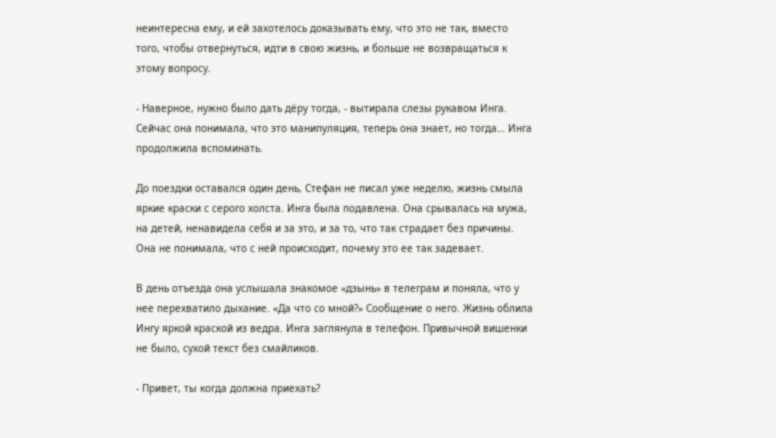неинтересна ему, и ей захотелось доказывать ему, что это не так, вместо того, чтобы отвернуться, идти в свою жизнь, и больше не возвращаться к этому вопросу.

- Наверное, нужно было дать дёру тогда, - вытирала слезы рукавом Инга. Сейчас она понимала, что это манипуляция, теперь она знает, но тогда… Инга продолжила вспоминать.

До поездки оставался один день, Стефан не писал уже неделю, жизнь смыла яркие краски с серого холста. Инга была подавлена. Она срывалась на мужа, на детей, ненавидела себя и за это, и за то, что так страдает без причины. Она не понимала, что с ней происходит, почему это ее так задевает.

В день отъезда она услышала знакомое «дзынь» в телеграм и поняла, что у нее перехватило дыхание. «Да что со мной?» Сообщение о него. Жизнь облила Ингу яркой краской из ведра. Инга заглянула в телефон. Привычной вишенки не было, сухой текст без смайликов.

- Привет, ты когда должна приехать?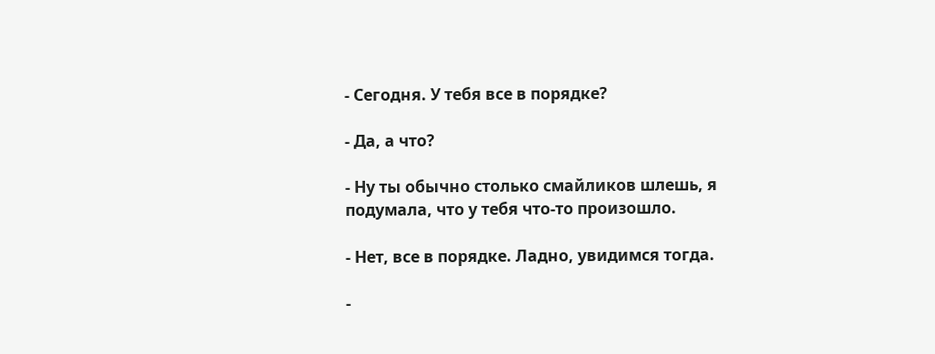- Сегодня. У тебя все в порядке?

- Да, а что?

- Ну ты обычно столько смайликов шлешь, я подумала, что у тебя что-то произошло.

- Нет, все в порядке. Ладно, увидимся тогда.

-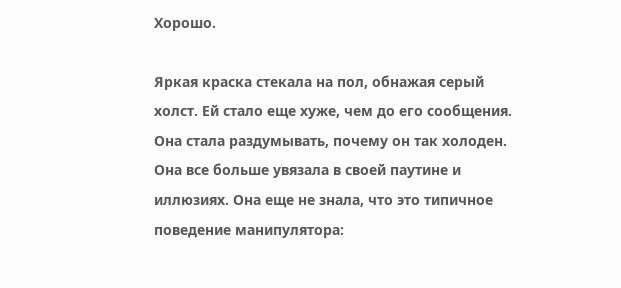Хорошо.

Яркая краска стекала на пол, обнажая серый холст. Ей стало еще хуже, чем до его сообщения. Она стала раздумывать, почему он так холоден. Она все больше увязала в своей паутине и иллюзиях. Она еще не знала, что это типичное поведение манипулятора: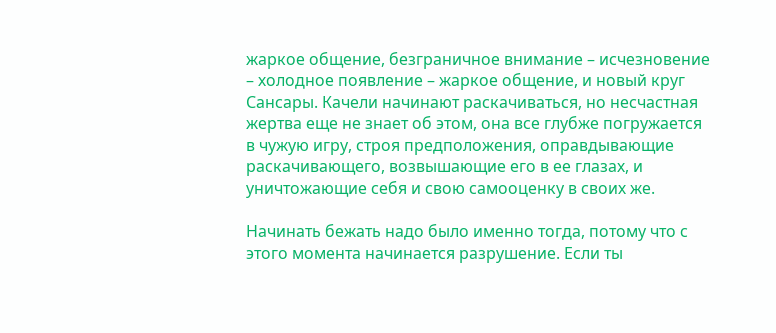жаркое общение, безграничное внимание – исчезновение – холодное появление – жаркое общение, и новый круг Сансары. Качели начинают раскачиваться, но несчастная жертва еще не знает об этом, она все глубже погружается в чужую игру, строя предположения, оправдывающие раскачивающего, возвышающие его в ее глазах, и уничтожающие себя и свою самооценку в своих же.

Начинать бежать надо было именно тогда, потому что с этого момента начинается разрушение. Если ты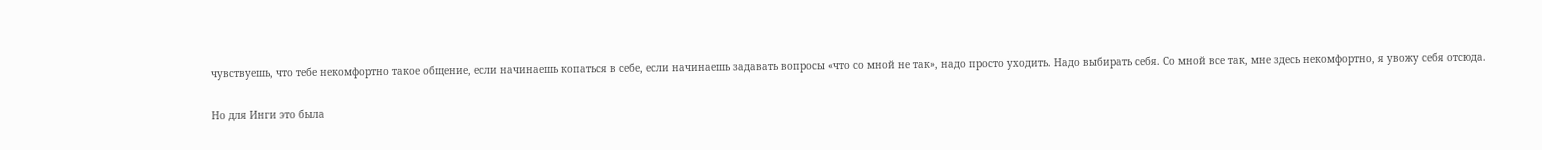чувствуешь, что тебе некомфортно такое общение, если начинаешь копаться в себе, если начинаешь задавать вопросы «что со мной не так», надо просто уходить. Надо выбирать себя. Со мной все так, мне здесь некомфортно, я увожу себя отсюда.

Но для Инги это была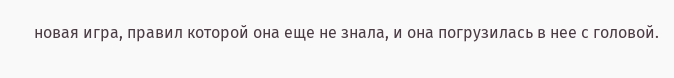новая игра, правил которой она еще не знала, и она погрузилась в нее с головой.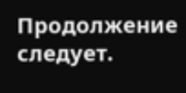Продолжение следует.